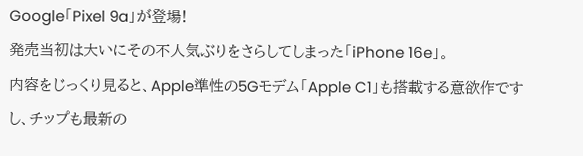Google「Pixel 9a」が登場!
発売当初は大いにその不人気ぶりをさらしてしまった「iPhone 16e」。
内容をじっくり見ると、Apple準性の5Gモデム「Apple C1」も搭載する意欲作ですし、チップも最新の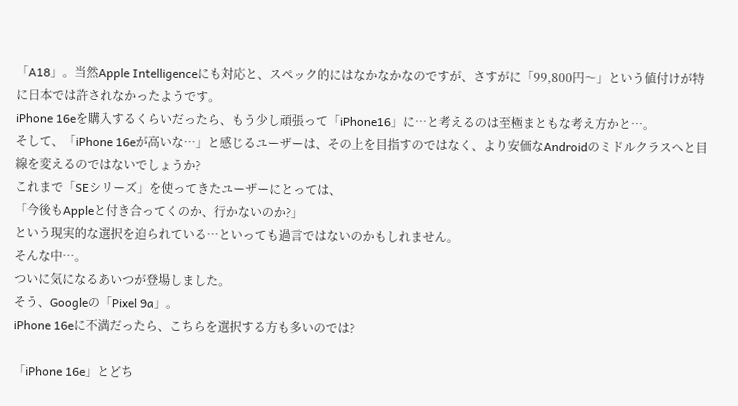「A18」。当然Apple Intelligenceにも対応と、スペック的にはなかなかなのですが、さすがに「99,800円〜」という値付けが特に日本では許されなかったようです。
iPhone 16eを購入するくらいだったら、もう少し頑張って「iPhone16」に…と考えるのは至極まともな考え方かと…。
そして、「iPhone 16eが高いな…」と感じるユーザーは、その上を目指すのではなく、より安価なAndroidのミドルクラスへと目線を変えるのではないでしょうか?
これまで「SEシリーズ」を使ってきたユーザーにとっては、
「今後もAppleと付き合ってくのか、行かないのか?」
という現実的な選択を迫られている…といっても過言ではないのかもしれません。
そんな中…。
ついに気になるあいつが登場しました。
そう、Googleの「Pixel 9a」。
iPhone 16eに不満だったら、こちらを選択する方も多いのでは?

「iPhone 16e」とどち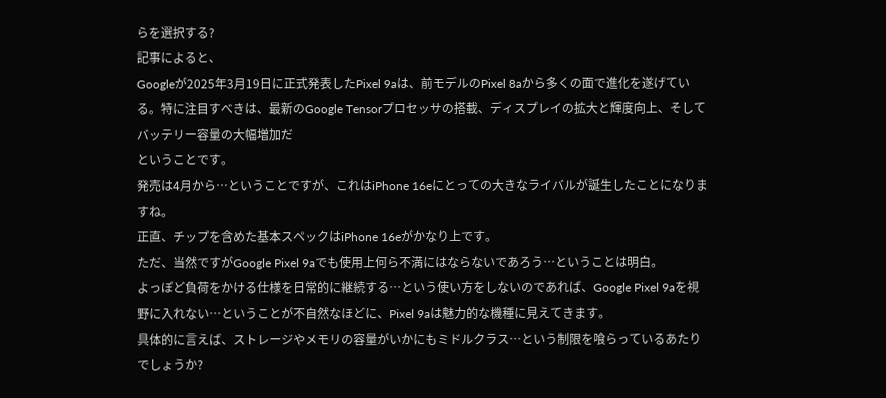らを選択する?
記事によると、
Googleが2025年3月19日に正式発表したPixel 9aは、前モデルのPixel 8aから多くの面で進化を遂げている。特に注目すべきは、最新のGoogle Tensorプロセッサの搭載、ディスプレイの拡大と輝度向上、そしてバッテリー容量の大幅増加だ
ということです。
発売は4月から…ということですが、これはiPhone 16eにとっての大きなライバルが誕生したことになりますね。
正直、チップを含めた基本スペックはiPhone 16eがかなり上です。
ただ、当然ですがGoogle Pixel 9aでも使用上何ら不満にはならないであろう…ということは明白。
よっぽど負荷をかける仕様を日常的に継続する…という使い方をしないのであれば、Google Pixel 9aを視野に入れない…ということが不自然なほどに、Pixel 9aは魅力的な機種に見えてきます。
具体的に言えば、ストレージやメモリの容量がいかにもミドルクラス…という制限を喰らっているあたりでしょうか?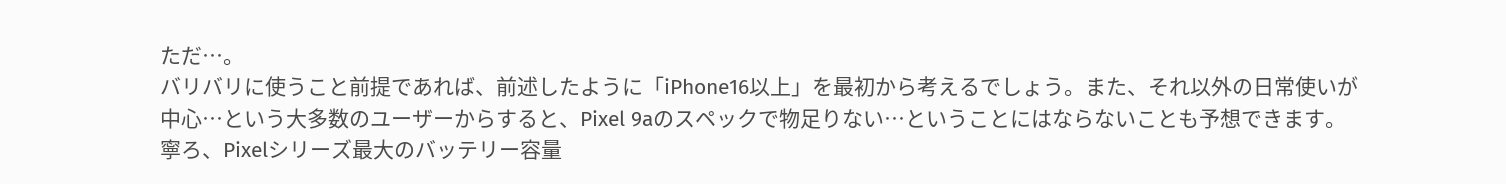ただ…。
バリバリに使うこと前提であれば、前述したように「iPhone16以上」を最初から考えるでしょう。また、それ以外の日常使いが中心…という大多数のユーザーからすると、Pixel 9aのスペックで物足りない…ということにはならないことも予想できます。
寧ろ、Pixelシリーズ最大のバッテリー容量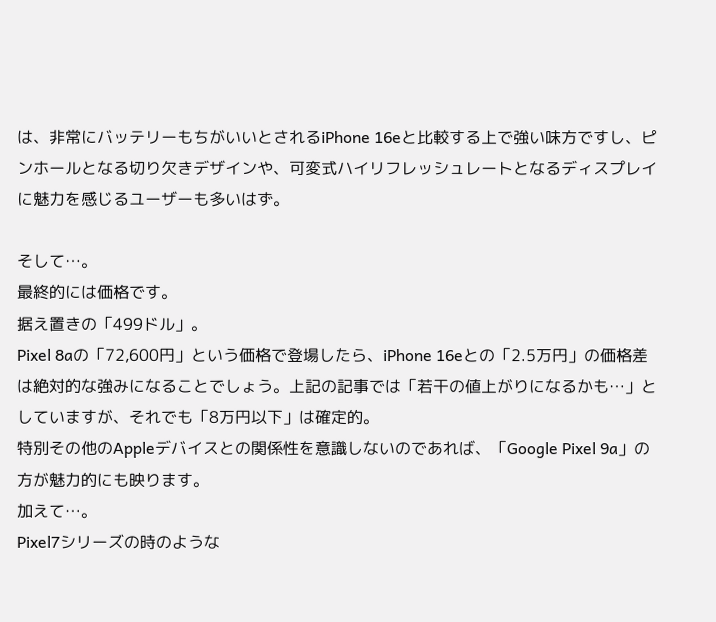は、非常にバッテリーもちがいいとされるiPhone 16eと比較する上で強い味方ですし、ピンホールとなる切り欠きデザインや、可変式ハイリフレッシュレートとなるディスプレイに魅力を感じるユーザーも多いはず。

そして…。
最終的には価格です。
据え置きの「499ドル」。
Pixel 8aの「72,600円」という価格で登場したら、iPhone 16eとの「2.5万円」の価格差は絶対的な強みになることでしょう。上記の記事では「若干の値上がりになるかも…」としていますが、それでも「8万円以下」は確定的。
特別その他のAppleデバイスとの関係性を意識しないのであれば、「Google Pixel 9a」の方が魅力的にも映ります。
加えて…。
Pixel7シリーズの時のような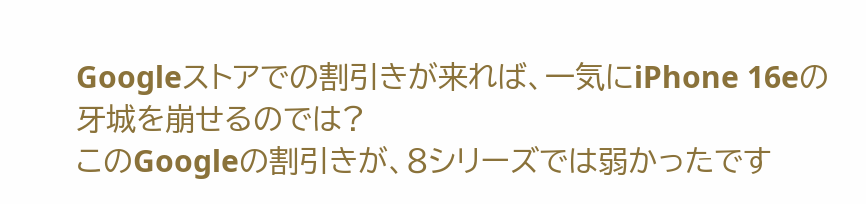Googleストアでの割引きが来れば、一気にiPhone 16eの牙城を崩せるのでは?
このGoogleの割引きが、8シリーズでは弱かったです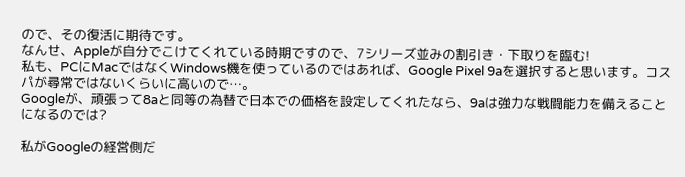ので、その復活に期待です。
なんせ、Appleが自分でこけてくれている時期ですので、7シリーズ並みの割引き・下取りを臨む!
私も、PCにMacではなくWindows機を使っているのではあれば、Google Pixel 9aを選択すると思います。コスパが尋常ではないくらいに高いので…。
Googleが、頑張って8aと同等の為替で日本での価格を設定してくれたなら、9aは強力な戦闘能力を備えることになるのでは?

私がGoogleの経営側だ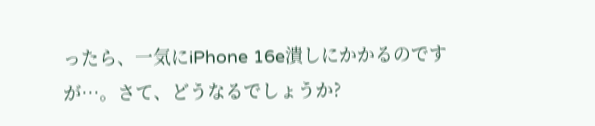ったら、一気にiPhone 16e潰しにかかるのですが…。さて、どうなるでしょうか?